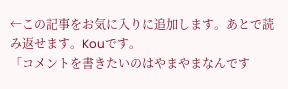←この記事をお気に入りに追加します。あとで読み返せます。Kouです。
「コメントを書きたいのはやまやまなんです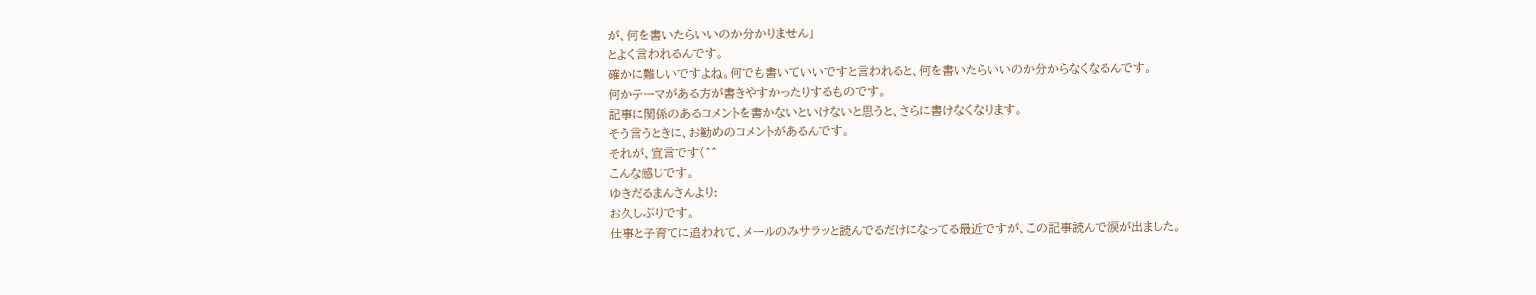が、何を書いたらいいのか分かりません」
とよく言われるんです。
確かに難しいですよね。何でも書いていいですと言われると、何を書いたらいいのか分からなくなるんです。
何かテーマがある方が書きやすかったりするものです。
記事に関係のあるコメントを書かないといけないと思うと、さらに書けなくなります。
そう言うときに、お勧めのコメントがあるんです。
それが、宣言です(^^
こんな感じです。
ゆきだるまんさんより:
お久しぶりです。
仕事と子育てに追われて、メールのみサラッと読んでるだけになってる最近ですが、この記事読んで涙が出ました。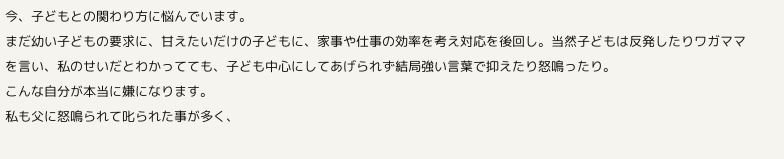今、子どもとの関わり方に悩んでいます。
まだ幼い子どもの要求に、甘えたいだけの子どもに、家事や仕事の効率を考え対応を後回し。当然子どもは反発したりワガママを言い、私のせいだとわかってても、子ども中心にしてあげられず結局強い言葉で抑えたり怒鳴ったり。
こんな自分が本当に嫌になります。
私も父に怒鳴られて叱られた事が多く、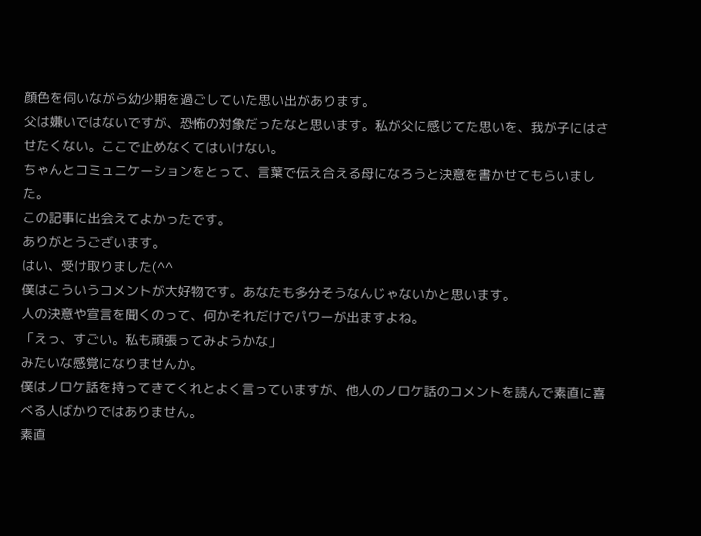顔色を伺いながら幼少期を過ごしていた思い出があります。
父は嫌いではないですが、恐怖の対象だったなと思います。私が父に感じてた思いを、我が子にはさせたくない。ここで止めなくてはいけない。
ちゃんとコミュニケーションをとって、言葉で伝え合える母になろうと決意を書かせてもらいました。
この記事に出会えてよかったです。
ありがとうございます。
はい、受け取りました(^^
僕はこういうコメントが大好物です。あなたも多分そうなんじゃないかと思います。
人の決意や宣言を聞くのって、何かそれだけでパワーが出ますよね。
「えっ、すごい。私も頑張ってみようかな」
みたいな感覚になりませんか。
僕はノロケ話を持ってきてくれとよく言っていますが、他人のノロケ話のコメントを読んで素直に喜べる人ばかりではありません。
素直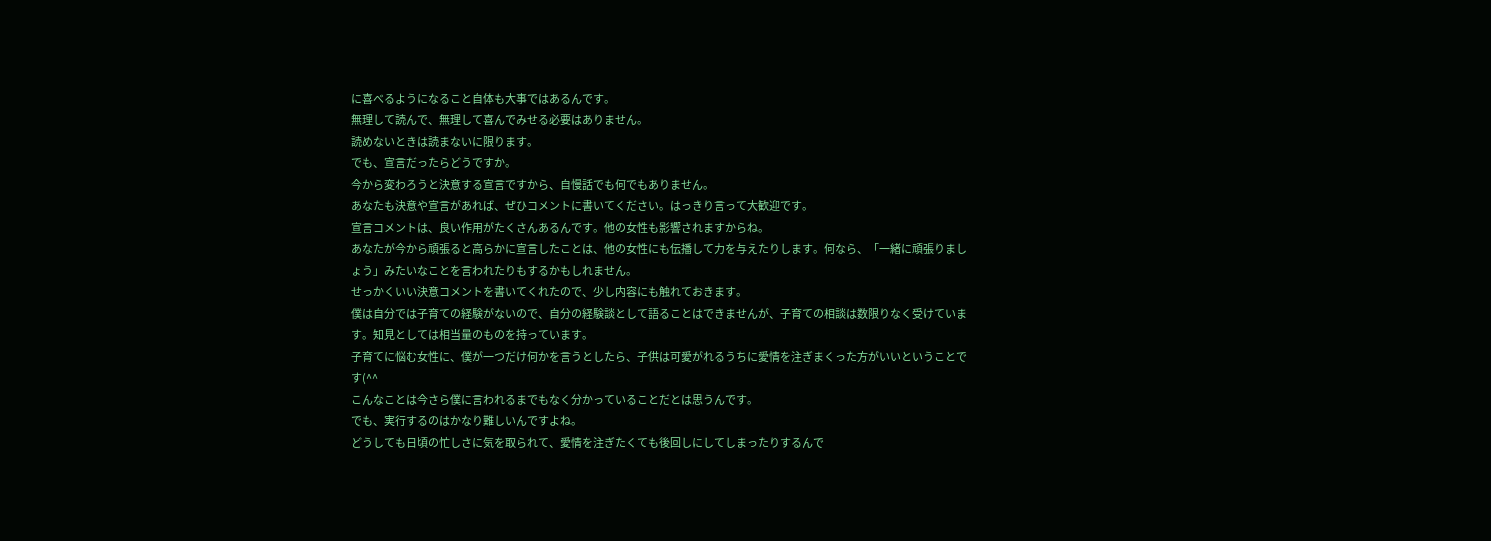に喜べるようになること自体も大事ではあるんです。
無理して読んで、無理して喜んでみせる必要はありません。
読めないときは読まないに限ります。
でも、宣言だったらどうですか。
今から変わろうと決意する宣言ですから、自慢話でも何でもありません。
あなたも決意や宣言があれば、ぜひコメントに書いてください。はっきり言って大歓迎です。
宣言コメントは、良い作用がたくさんあるんです。他の女性も影響されますからね。
あなたが今から頑張ると高らかに宣言したことは、他の女性にも伝播して力を与えたりします。何なら、「一緒に頑張りましょう」みたいなことを言われたりもするかもしれません。
せっかくいい決意コメントを書いてくれたので、少し内容にも触れておきます。
僕は自分では子育ての経験がないので、自分の経験談として語ることはできませんが、子育ての相談は数限りなく受けています。知見としては相当量のものを持っています。
子育てに悩む女性に、僕が一つだけ何かを言うとしたら、子供は可愛がれるうちに愛情を注ぎまくった方がいいということです(^^
こんなことは今さら僕に言われるまでもなく分かっていることだとは思うんです。
でも、実行するのはかなり難しいんですよね。
どうしても日頃の忙しさに気を取られて、愛情を注ぎたくても後回しにしてしまったりするんで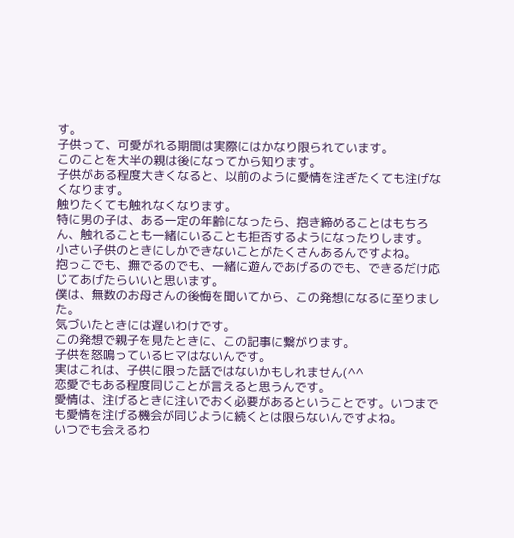す。
子供って、可愛がれる期間は実際にはかなり限られています。
このことを大半の親は後になってから知ります。
子供がある程度大きくなると、以前のように愛情を注ぎたくても注げなくなります。
触りたくても触れなくなります。
特に男の子は、ある一定の年齢になったら、抱き締めることはもちろん、触れることも一緒にいることも拒否するようになったりします。
小さい子供のときにしかできないことがたくさんあるんですよね。
抱っこでも、撫でるのでも、一緒に遊んであげるのでも、できるだけ応じてあげたらいいと思います。
僕は、無数のお母さんの後悔を聞いてから、この発想になるに至りました。
気づいたときには遅いわけです。
この発想で親子を見たときに、この記事に繋がります。
子供を怒鳴っているヒマはないんです。
実はこれは、子供に限った話ではないかもしれません(^^
恋愛でもある程度同じことが言えると思うんです。
愛情は、注げるときに注いでおく必要があるということです。いつまでも愛情を注げる機会が同じように続くとは限らないんですよね。
いつでも会えるわ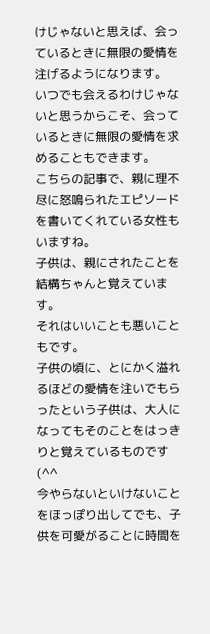けじゃないと思えば、会っているときに無限の愛情を注げるようになります。
いつでも会えるわけじゃないと思うからこそ、会っているときに無限の愛情を求めることもできます。
こちらの記事で、親に理不尽に怒鳴られたエピソードを書いてくれている女性もいますね。
子供は、親にされたことを結構ちゃんと覚えています。
それはいいことも悪いこともです。
子供の頃に、とにかく溢れるほどの愛情を注いでもらったという子供は、大人になってもそのことをはっきりと覚えているものです(^^
今やらないといけないことをほっぽり出してでも、子供を可愛がることに時間を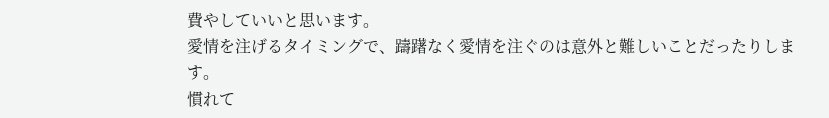費やしていいと思います。
愛情を注げるタイミングで、躊躇なく愛情を注ぐのは意外と難しいことだったりします。
慣れて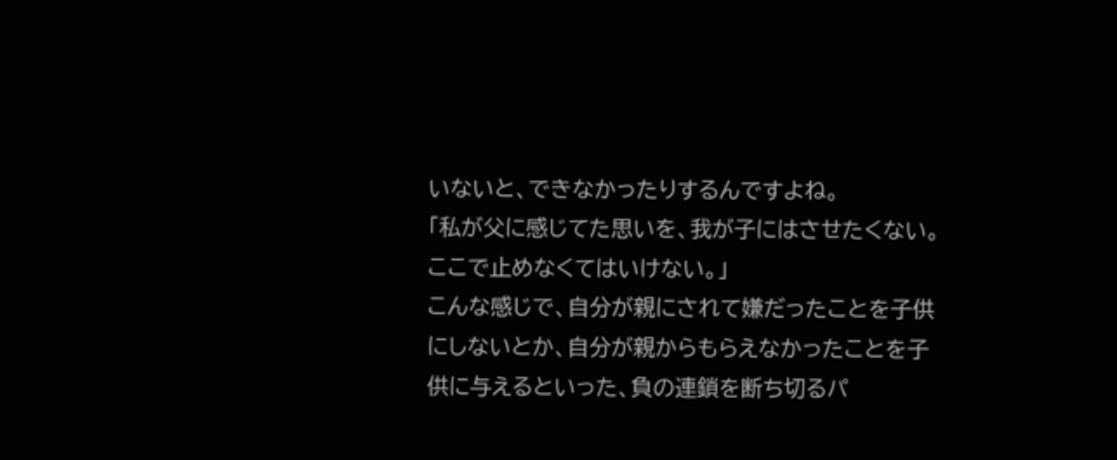いないと、できなかったりするんですよね。
「私が父に感じてた思いを、我が子にはさせたくない。ここで止めなくてはいけない。」
こんな感じで、自分が親にされて嫌だったことを子供にしないとか、自分が親からもらえなかったことを子供に与えるといった、負の連鎖を断ち切るパ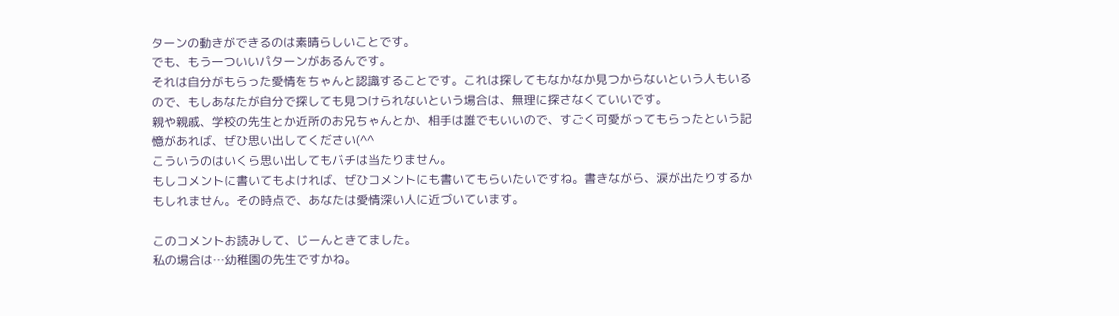ターンの動きができるのは素晴らしいことです。
でも、もう一ついいパターンがあるんです。
それは自分がもらった愛情をちゃんと認識することです。これは探してもなかなか見つからないという人もいるので、もしあなたが自分で探しても見つけられないという場合は、無理に探さなくていいです。
親や親戚、学校の先生とか近所のお兄ちゃんとか、相手は誰でもいいので、すごく可愛がってもらったという記憶があれば、ぜひ思い出してください(^^
こういうのはいくら思い出してもバチは当たりません。
もしコメントに書いてもよければ、ぜひコメントにも書いてもらいたいですね。書きながら、涙が出たりするかもしれません。その時点で、あなたは愛情深い人に近づいています。

このコメントお読みして、じーんときてました。
私の場合は…幼稚園の先生ですかね。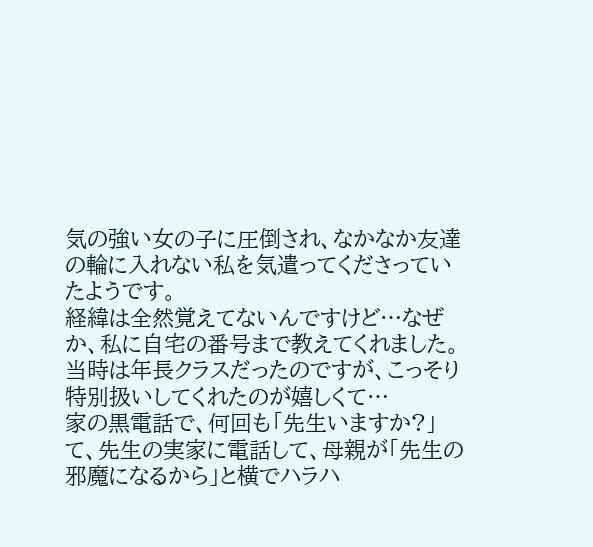気の強い女の子に圧倒され、なかなか友達の輪に入れない私を気遣ってくださっていたようです。
経緯は全然覚えてないんですけど…なぜか、私に自宅の番号まで教えてくれました。
当時は年長クラスだったのですが、こっそり特別扱いしてくれたのが嬉しくて…
家の黒電話で、何回も「先生いますか?」て、先生の実家に電話して、母親が「先生の邪魔になるから」と横でハラハ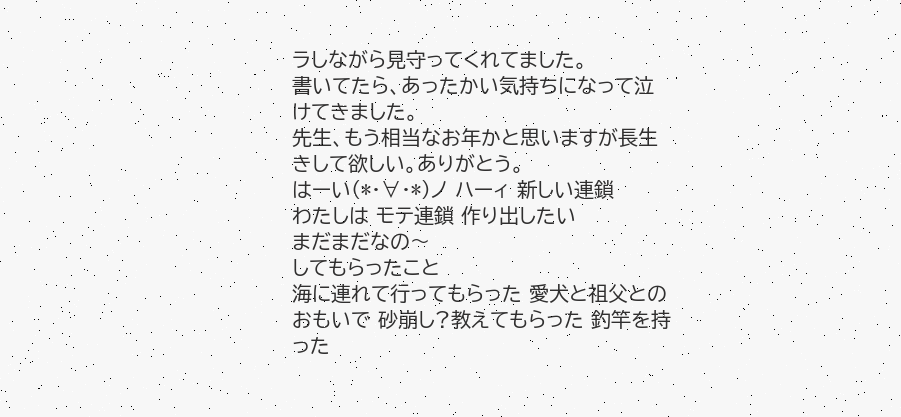ラしながら見守ってくれてました。
書いてたら、あったかい気持ちになって泣けてきました。
先生、もう相当なお年かと思いますが長生きして欲しい。ありがとう。
はーい(*・∀・*)ノ ハーィ 新しい連鎖
わたしは モテ連鎖 作り出したい
まだまだなの〜
してもらったこと
海に連れて行ってもらった 愛犬と祖父とのおもいで 砂崩し?教えてもらった 釣竿を持った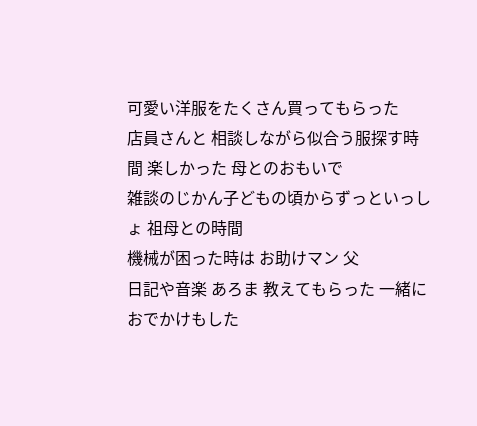可愛い洋服をたくさん買ってもらった
店員さんと 相談しながら似合う服探す時間 楽しかった 母とのおもいで
雑談のじかん子どもの頃からずっといっしょ 祖母との時間
機械が困った時は お助けマン 父
日記や音楽 あろま 教えてもらった 一緒におでかけもした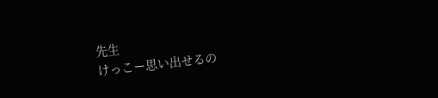先生
けっこー思い出せるの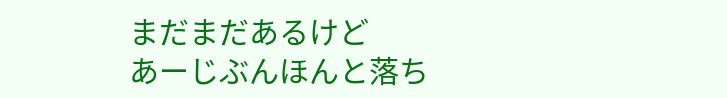まだまだあるけど
あーじぶんほんと落ち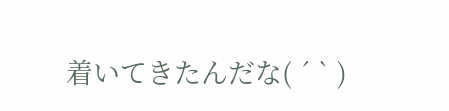着いてきたんだな( ´ ` )